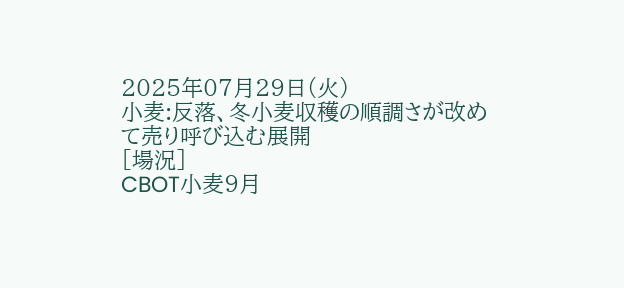2025年07月29日(火)
小麦:反落、冬小麦収穫の順調さが改めて売り呼び込む展開
[場況]
CBOT小麦9月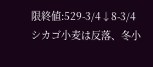限終値:529-3/4↓8-3/4
シカゴ小麦は反落、冬小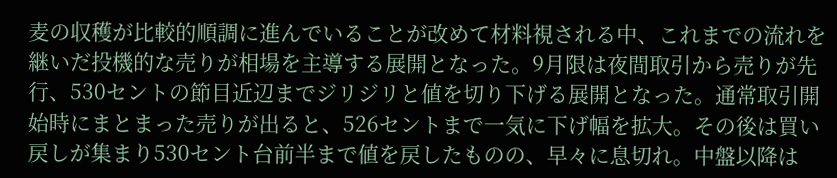麦の収穫が比較的順調に進んでいることが改めて材料視される中、これまでの流れを継いだ投機的な売りが相場を主導する展開となった。9月限は夜間取引から売りが先行、530セントの節目近辺までジリジリと値を切り下げる展開となった。通常取引開始時にまとまった売りが出ると、526セントまで一気に下げ幅を拡大。その後は買い戻しが集まり530セント台前半まで値を戻したものの、早々に息切れ。中盤以降は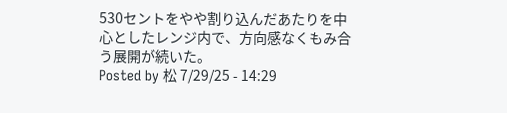530セントをやや割り込んだあたりを中心としたレンジ内で、方向感なくもみ合う展開が続いた。
Posted by 松 7/29/25 - 14:29